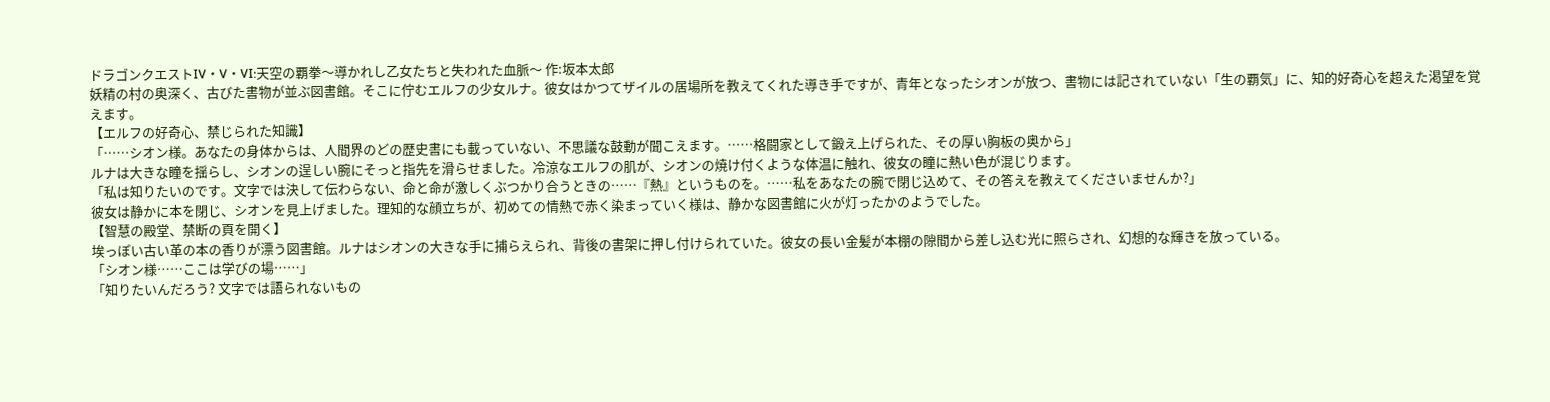ドラゴンクエストIV・V・VI:天空の覇拳〜導かれし乙女たちと失われた血脈〜 作:坂本太郎
妖精の村の奥深く、古びた書物が並ぶ図書館。そこに佇むエルフの少女ルナ。彼女はかつてザイルの居場所を教えてくれた導き手ですが、青年となったシオンが放つ、書物には記されていない「生の覇気」に、知的好奇心を超えた渇望を覚えます。
【エルフの好奇心、禁じられた知識】
「……シオン様。あなたの身体からは、人間界のどの歴史書にも載っていない、不思議な鼓動が聞こえます。……格闘家として鍛え上げられた、その厚い胸板の奥から」
ルナは大きな瞳を揺らし、シオンの逞しい腕にそっと指先を滑らせました。冷涼なエルフの肌が、シオンの焼け付くような体温に触れ、彼女の瞳に熱い色が混じります。
「私は知りたいのです。文字では決して伝わらない、命と命が激しくぶつかり合うときの……『熱』というものを。……私をあなたの腕で閉じ込めて、その答えを教えてくださいませんか?」
彼女は静かに本を閉じ、シオンを見上げました。理知的な顔立ちが、初めての情熱で赤く染まっていく様は、静かな図書館に火が灯ったかのようでした。
【智慧の殿堂、禁断の頁を開く】
埃っぽい古い革の本の香りが漂う図書館。ルナはシオンの大きな手に捕らえられ、背後の書架に押し付けられていた。彼女の長い金髪が本棚の隙間から差し込む光に照らされ、幻想的な輝きを放っている。
「シオン様……ここは学びの場……」
「知りたいんだろう? 文字では語られないもの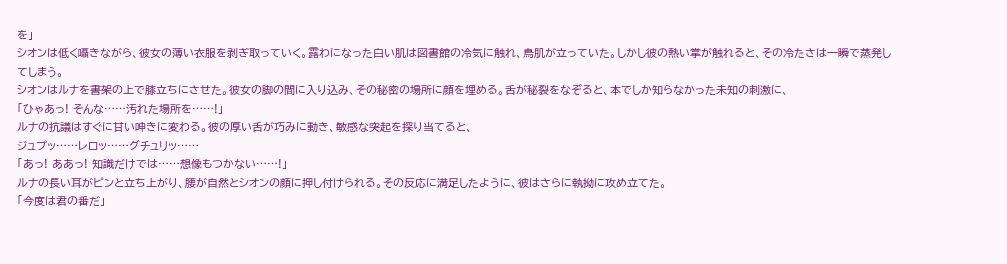を」
シオンは低く囁きながら、彼女の薄い衣服を剥ぎ取っていく。露わになった白い肌は図書館の冷気に触れ、鳥肌が立っていた。しかし彼の熱い掌が触れると、その冷たさは一瞬で蒸発してしまう。
シオンはルナを書架の上で膝立ちにさせた。彼女の脚の間に入り込み、その秘密の場所に顔を埋める。舌が秘裂をなぞると、本でしか知らなかった未知の刺激に、
「ひゃあっ! そんな……汚れた場所を……!」
ルナの抗議はすぐに甘い呻きに変わる。彼の厚い舌が巧みに動き、敏感な突起を探り当てると、
ジュプッ……レロッ……グチュリッ……
「あっ! ああっ! 知識だけでは……想像もつかない……!」
ルナの長い耳がピンと立ち上がり、腰が自然とシオンの顔に押し付けられる。その反応に満足したように、彼はさらに執拗に攻め立てた。
「今度は君の番だ」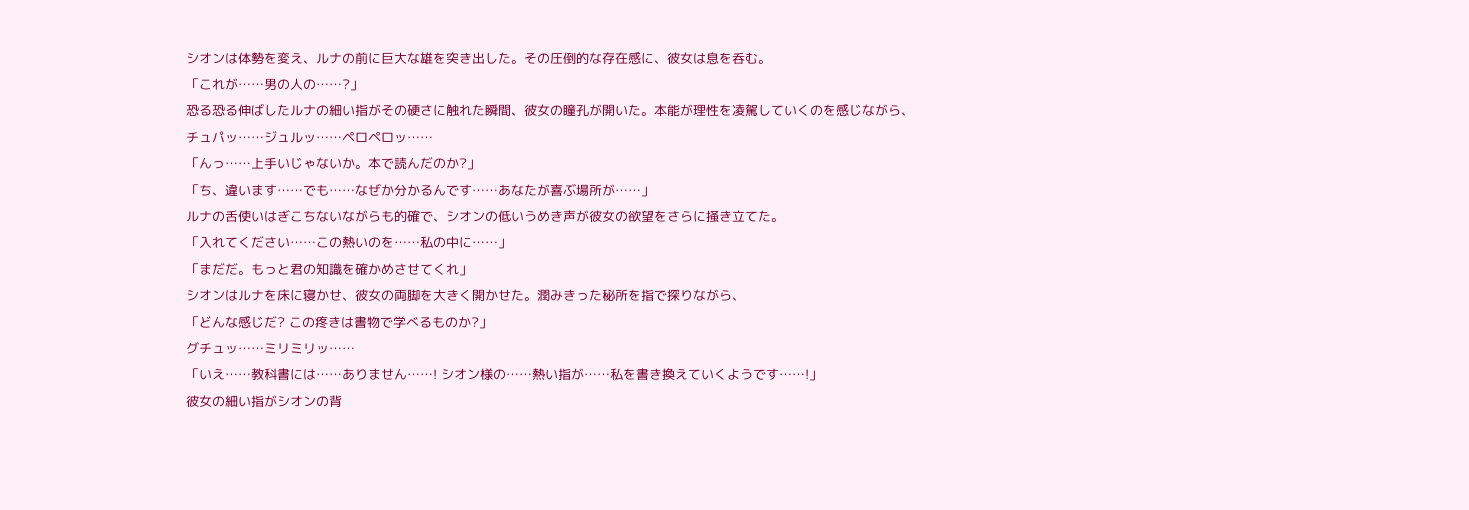シオンは体勢を変え、ルナの前に巨大な雄を突き出した。その圧倒的な存在感に、彼女は息を呑む。
「これが……男の人の……?」
恐る恐る伸ばしたルナの細い指がその硬さに触れた瞬間、彼女の瞳孔が開いた。本能が理性を凌駕していくのを感じながら、
チュパッ……ジュルッ……ペロペロッ……
「んっ……上手いじゃないか。本で読んだのか?」
「ち、違います……でも……なぜか分かるんです……あなたが喜ぶ場所が……」
ルナの舌使いはぎこちないながらも的確で、シオンの低いうめき声が彼女の欲望をさらに掻き立てた。
「入れてください……この熱いのを……私の中に……」
「まだだ。もっと君の知識を確かめさせてくれ」
シオンはルナを床に寝かせ、彼女の両脚を大きく開かせた。潤みきった秘所を指で探りながら、
「どんな感じだ? この疼きは書物で学べるものか?」
グチュッ……ミリミリッ……
「いえ……教科書には……ありません……! シオン様の……熱い指が……私を書き換えていくようです……!」
彼女の細い指がシオンの背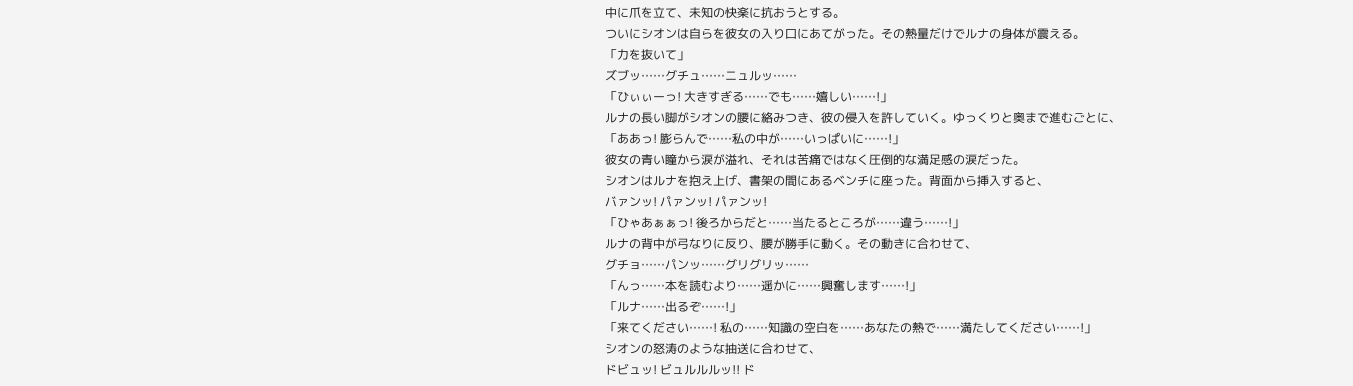中に爪を立て、未知の快楽に抗おうとする。
ついにシオンは自らを彼女の入り口にあてがった。その熱量だけでルナの身体が震える。
「力を抜いて」
ズブッ……グチュ……ニュルッ……
「ひぃぃーっ! 大きすぎる……でも……嬉しい……!」
ルナの長い脚がシオンの腰に絡みつき、彼の侵入を許していく。ゆっくりと奥まで進むごとに、
「ああっ! 膨らんで……私の中が……いっぱいに……!」
彼女の青い瞳から涙が溢れ、それは苦痛ではなく圧倒的な満足感の涙だった。
シオンはルナを抱え上げ、書架の間にあるベンチに座った。背面から挿入すると、
バァンッ! パァンッ! パァンッ!
「ひゃあぁぁっ! 後ろからだと……当たるところが……違う……!」
ルナの背中が弓なりに反り、腰が勝手に動く。その動きに合わせて、
グチョ……パンッ……グリグリッ……
「んっ……本を読むより……遥かに……興奮します……!」
「ルナ……出るぞ……!」
「来てください……! 私の……知識の空白を……あなたの熱で……満たしてください……!」
シオンの怒涛のような抽送に合わせて、
ドビュッ! ビュルルルッ!! ド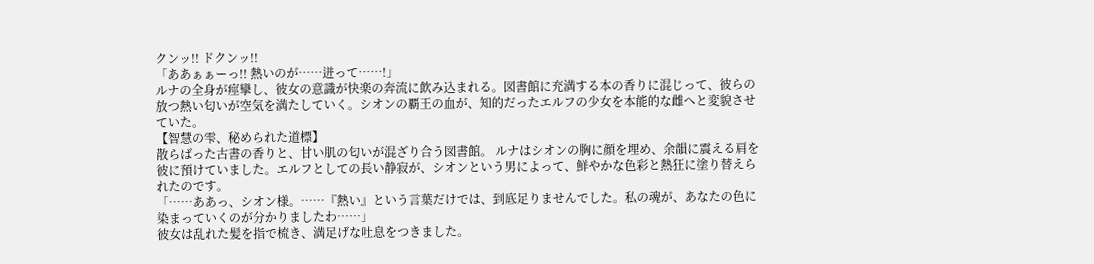クンッ!! ドクンッ!!
「ああぁぁーっ!! 熱いのが……迸って……!」
ルナの全身が痙攣し、彼女の意識が快楽の奔流に飲み込まれる。図書館に充満する本の香りに混じって、彼らの放つ熱い匂いが空気を満たしていく。シオンの覇王の血が、知的だったエルフの少女を本能的な雌へと変貌させていた。
【智慧の雫、秘められた道標】
散らばった古書の香りと、甘い肌の匂いが混ざり合う図書館。 ルナはシオンの胸に顔を埋め、余韻に震える肩を彼に預けていました。エルフとしての長い静寂が、シオンという男によって、鮮やかな色彩と熱狂に塗り替えられたのです。
「……ああっ、シオン様。……『熱い』という言葉だけでは、到底足りませんでした。私の魂が、あなたの色に染まっていくのが分かりましたわ……」
彼女は乱れた髪を指で梳き、満足げな吐息をつきました。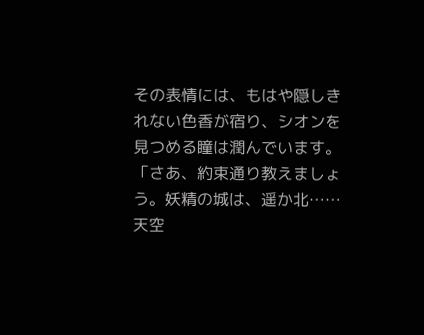その表情には、もはや隠しきれない色香が宿り、シオンを見つめる瞳は潤んでいます。
「さあ、約束通り教えましょう。妖精の城は、遥か北……天空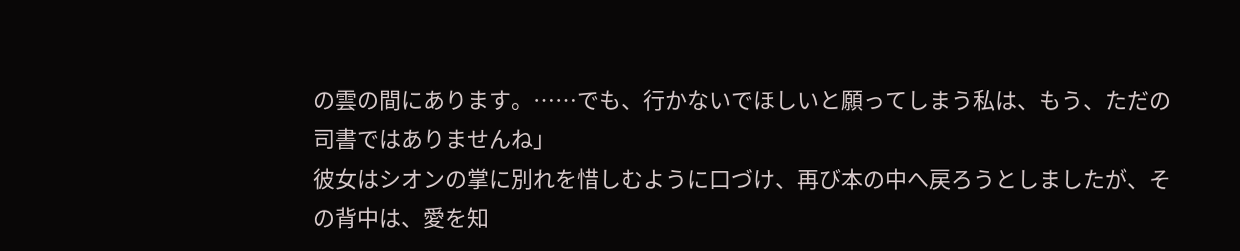の雲の間にあります。……でも、行かないでほしいと願ってしまう私は、もう、ただの司書ではありませんね」
彼女はシオンの掌に別れを惜しむように口づけ、再び本の中へ戻ろうとしましたが、その背中は、愛を知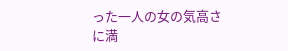った一人の女の気高さに満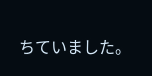ちていました。